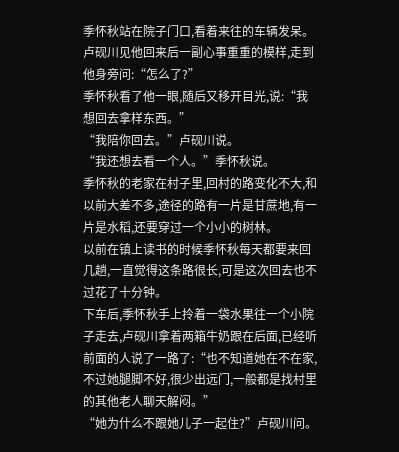季怀秋站在院子门口,看着来往的车辆发呆。
卢砚川见他回来后一副心事重重的模样,走到他身旁问:“怎么了?”
季怀秋看了他一眼,随后又移开目光,说:“我想回去拿样东西。”
“我陪你回去。”卢砚川说。
“我还想去看一个人。”季怀秋说。
季怀秋的老家在村子里,回村的路变化不大,和以前大差不多,途径的路有一片是甘蔗地,有一片是水稻,还要穿过一个小小的树林。
以前在镇上读书的时候季怀秋每天都要来回几趟,一直觉得这条路很长,可是这次回去也不过花了十分钟。
下车后,季怀秋手上拎着一袋水果往一个小院子走去,卢砚川拿着两箱牛奶跟在后面,已经听前面的人说了一路了:“也不知道她在不在家,不过她腿脚不好,很少出远门,一般都是找村里的其他老人聊天解闷。”
“她为什么不跟她儿子一起住?”卢砚川问。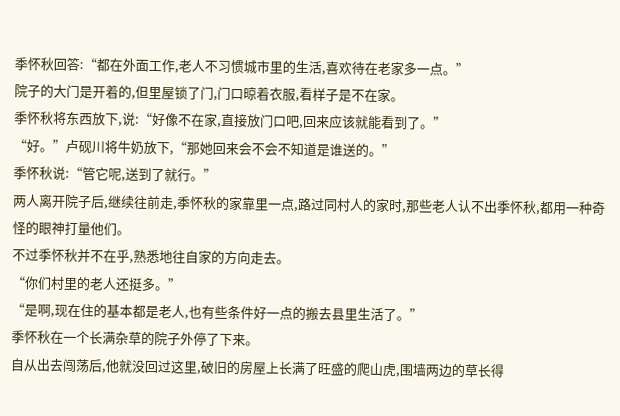季怀秋回答:“都在外面工作,老人不习惯城市里的生活,喜欢待在老家多一点。”
院子的大门是开着的,但里屋锁了门,门口晾着衣服,看样子是不在家。
季怀秋将东西放下,说:“好像不在家,直接放门口吧,回来应该就能看到了。”
“好。”卢砚川将牛奶放下,“那她回来会不会不知道是谁送的。”
季怀秋说:“管它呢,送到了就行。”
两人离开院子后,继续往前走,季怀秋的家靠里一点,路过同村人的家时,那些老人认不出季怀秋,都用一种奇怪的眼神打量他们。
不过季怀秋并不在乎,熟悉地往自家的方向走去。
“你们村里的老人还挺多。”
“是啊,现在住的基本都是老人,也有些条件好一点的搬去县里生活了。”
季怀秋在一个长满杂草的院子外停了下来。
自从出去闯荡后,他就没回过这里,破旧的房屋上长满了旺盛的爬山虎,围墙两边的草长得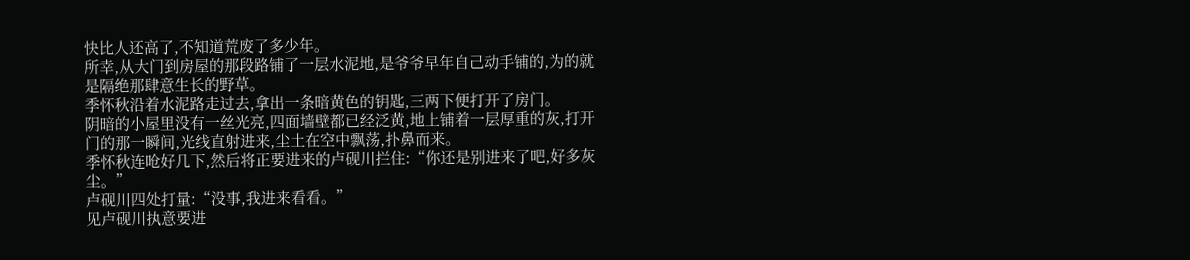快比人还高了,不知道荒废了多少年。
所幸,从大门到房屋的那段路铺了一层水泥地,是爷爷早年自己动手铺的,为的就是隔绝那肆意生长的野草。
季怀秋沿着水泥路走过去,拿出一条暗黄色的钥匙,三两下便打开了房门。
阴暗的小屋里没有一丝光亮,四面墙壁都已经泛黄,地上铺着一层厚重的灰,打开门的那一瞬间,光线直射进来,尘土在空中飘荡,扑鼻而来。
季怀秋连呛好几下,然后将正要进来的卢砚川拦住:“你还是别进来了吧,好多灰尘。”
卢砚川四处打量:“没事,我进来看看。”
见卢砚川执意要进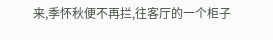来,季怀秋便不再拦,往客厅的一个柜子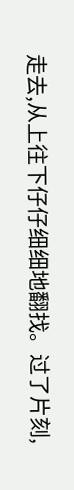走去,从上往下仔仔细细地翻找。过了片刻,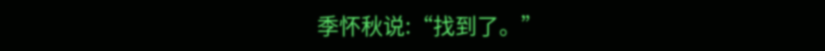季怀秋说:“找到了。”